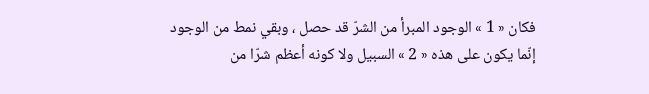فكان « 1 » الوجود المبرأ من الشرّ قد حصل ، وبقي نمط من الوجود إنّما يكون على هذه « 2 » السبيل ولا كونه أعظم شرّا من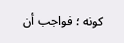كونه ؛ فواجب أن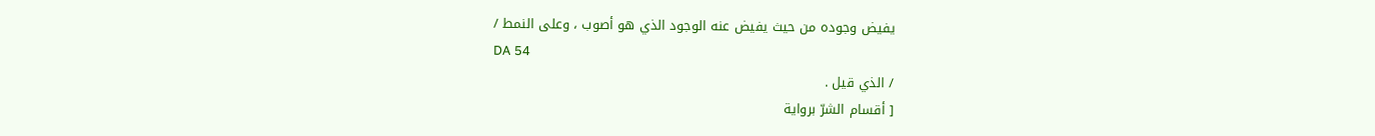يفيض وجوده من حيث يفيض عنه الوجود الذي هو أصوب ، وعلى النمط /
DA 54
/ الذي قيل .
[ أقسام الشرّ برواية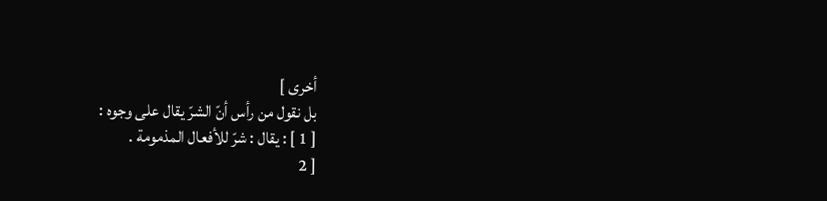أخرى ]
بل نقول من رأس أنّ الشرّ يقال على وجوه :
[ 1 ] : يقال : شرّ للأفعال المذمومة .
[ 2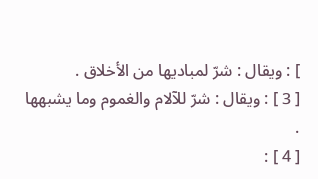] : ويقال : شرّ لمباديها من الأخلاق .
[ 3 ] : ويقال : شرّ للآلام والغموم وما يشبهها .
[ 4 ] :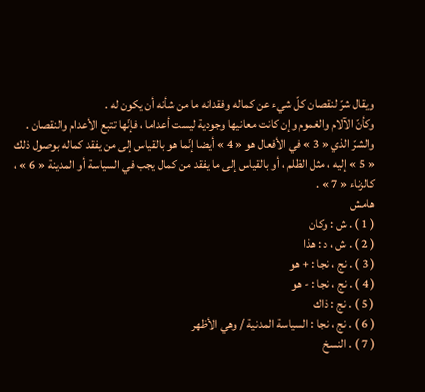ويقال شرّ لنقصان كلّ شيء عن كماله وفقدانه ما من شأنه أن يكون له .
وكأنّ الآلام والغموم وإن كانت معانيها وجودية ليست أعداما ، فإنّها تتبع الأعدام والنقصان .
والشرّ الذي « 3 » في الأفعال هو « 4 » أيضا إنّما هو بالقياس إلى من يفقد كماله بوصول ذلك « 5 » إليه ، مثل الظلم ، أو بالقياس إلى ما يفقد من كمال يجب في السياسة أو المدينة « 6 » ، كالزناء « 7 » .
هامش
( 1 ) . ش : وكان
( 2 ) . ش ، د : هذا
( 3 ) . نج ، نجا : + هو
( 4 ) . نج ، نجا : - هو
( 5 ) . نج : ذاك
( 6 ) . نج ، نجا : السياسة المدنية / وهي الأظهر
( 7 ) . النسخ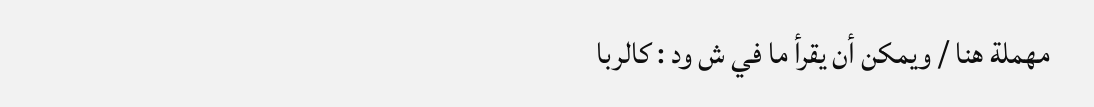مهملة هنا / ويمكن أن يقرأ ما في ش ود : كالربا